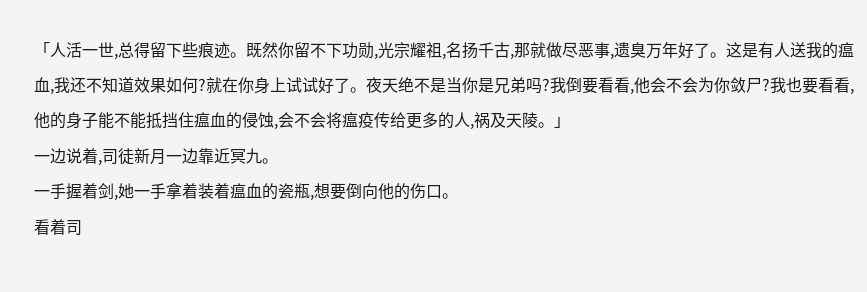「人活一世,总得留下些痕迹。既然你留不下功勋,光宗耀祖,名扬千古,那就做尽恶事,遗臭万年好了。这是有人送我的瘟血,我还不知道效果如何?就在你身上试试好了。夜天绝不是当你是兄弟吗?我倒要看看,他会不会为你敛尸?我也要看看,他的身子能不能抵挡住瘟血的侵蚀,会不会将瘟疫传给更多的人,祸及天陵。」
一边说着,司徒新月一边靠近冥九。
一手握着剑,她一手拿着装着瘟血的瓷瓶,想要倒向他的伤口。
看着司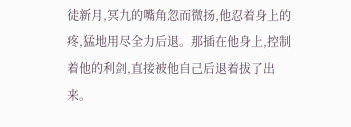徒新月,冥九的嘴角忽而微扬,他忍着身上的疼,猛地用尽全力后退。那插在他身上,控制着他的利剑,直接被他自己后退着拔了出来。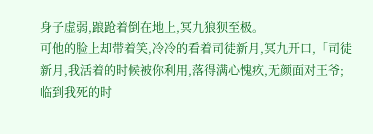身子虚弱,踉跄着倒在地上,冥九狼狈至极。
可他的脸上却带着笑,冷冷的看着司徒新月,冥九开口,「司徒新月,我活着的时候被你利用,落得满心愧疚,无颜面对王爷;临到我死的时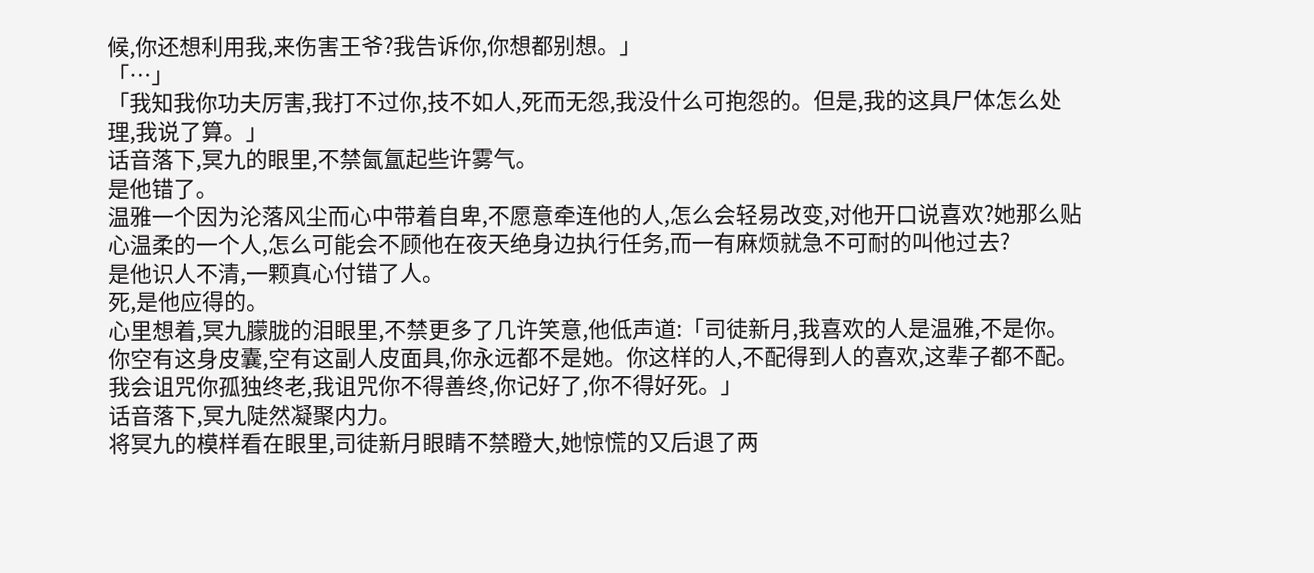候,你还想利用我,来伤害王爷?我告诉你,你想都别想。」
「…」
「我知我你功夫厉害,我打不过你,技不如人,死而无怨,我没什么可抱怨的。但是,我的这具尸体怎么处理,我说了算。」
话音落下,冥九的眼里,不禁氤氲起些许雾气。
是他错了。
温雅一个因为沦落风尘而心中带着自卑,不愿意牵连他的人,怎么会轻易改变,对他开口说喜欢?她那么贴心温柔的一个人,怎么可能会不顾他在夜天绝身边执行任务,而一有麻烦就急不可耐的叫他过去?
是他识人不清,一颗真心付错了人。
死,是他应得的。
心里想着,冥九朦胧的泪眼里,不禁更多了几许笑意,他低声道:「司徒新月,我喜欢的人是温雅,不是你。你空有这身皮囊,空有这副人皮面具,你永远都不是她。你这样的人,不配得到人的喜欢,这辈子都不配。我会诅咒你孤独终老,我诅咒你不得善终,你记好了,你不得好死。」
话音落下,冥九陡然凝聚内力。
将冥九的模样看在眼里,司徒新月眼睛不禁瞪大,她惊慌的又后退了两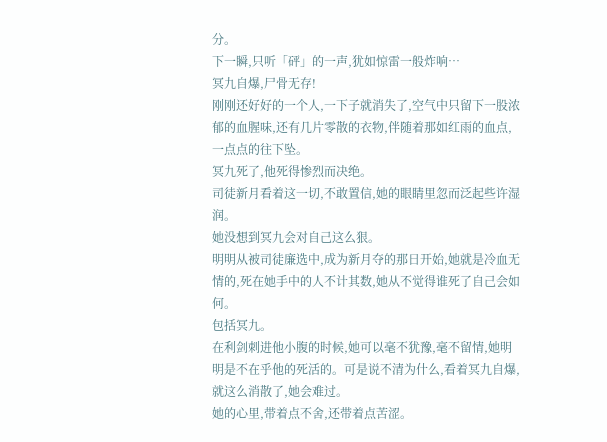分。
下一瞬,只听「砰」的一声,犹如惊雷一般炸响…
冥九自爆,尸骨无存!
刚刚还好好的一个人,一下子就消失了,空气中只留下一股浓郁的血腥味,还有几片零散的衣物,伴随着那如红雨的血点,一点点的往下坠。
冥九死了,他死得惨烈而决绝。
司徒新月看着这一切,不敢置信,她的眼睛里忽而泛起些许湿润。
她没想到冥九会对自己这么狠。
明明从被司徒廉选中,成为新月夺的那日开始,她就是冷血无情的,死在她手中的人不计其数,她从不觉得谁死了自己会如何。
包括冥九。
在利剑刺进他小腹的时候,她可以毫不犹豫,毫不留情,她明明是不在乎他的死活的。可是说不清为什么,看着冥九自爆,就这么消散了,她会难过。
她的心里,带着点不舍,还带着点苦涩。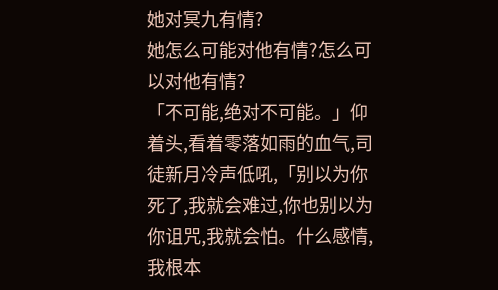她对冥九有情?
她怎么可能对他有情?怎么可以对他有情?
「不可能,绝对不可能。」仰着头,看着零落如雨的血气,司徒新月冷声低吼,「别以为你死了,我就会难过,你也别以为你诅咒,我就会怕。什么感情,我根本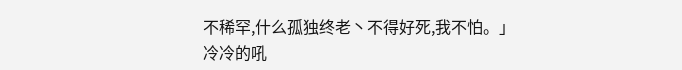不稀罕,什么孤独终老丶不得好死,我不怕。」
冷冷的吼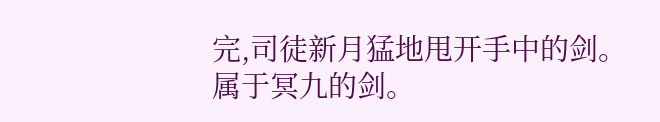完,司徒新月猛地甩开手中的剑。
属于冥九的剑。